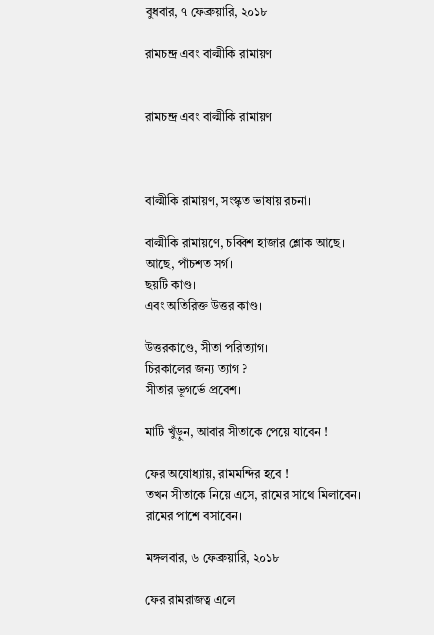বুধবার, ৭ ফেব্রুয়ারি, ২০১৮

রামচন্দ্র এবং বাল্মীকি রামায়ণ


রামচন্দ্র এবং বাল্মীকি রামায়ণ



বাল্মীকি রামায়ণ, সংস্কৃত ভাষায় রচনা।

বাল্মীকি রামায়ণে, চব্বিশ হাজার শ্লোক আছে।
আছে, পাঁচশত সর্গ।
ছয়টি কাণ্ড।
এবং অতিরিক্ত উত্তর কাণ্ড।

উত্তরকাণ্ডে, সীতা পরিত্যাগ।
চিরকালের জন্য ত্যাগ ?
সীতার ভূগর্ভে প্রবেশ।

মাটি খুঁড়ুন, আবার সীতাকে পেয়ে যাবেন !

ফের অযোধ্যায়, রামমন্দির হবে !
তখন সীতাকে নিয়ে এসে, রামের সাথে মিলাবেন।
রামের পাশে বসাবেন।

মঙ্গলবার, ৬ ফেব্রুয়ারি, ২০১৮

ফের রামরাজত্ব এলে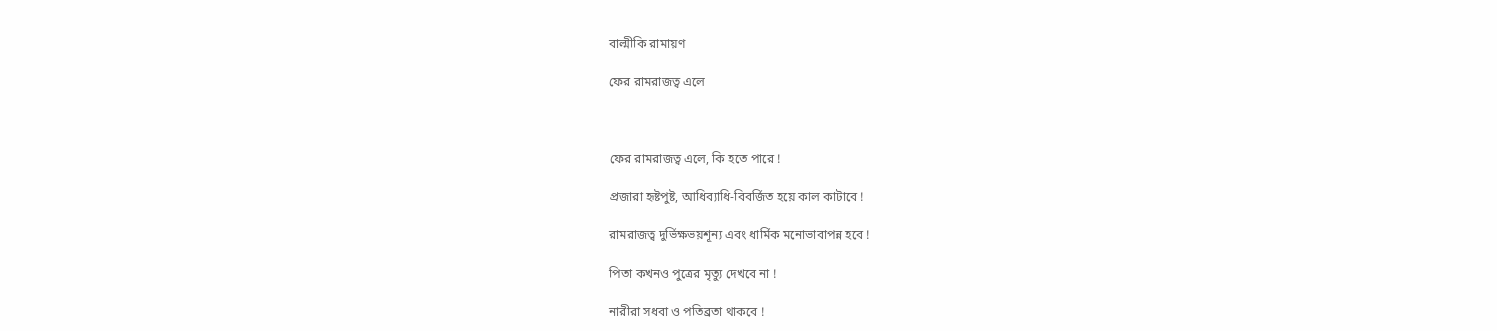বাল্মীকি রামায়ণ

ফের রামরাজত্ব এলে



ফের রামরাজত্ব এলে, কি হতে পারে !

প্রজারা হৃষ্টপুষ্ট, আধিব্যাধি-বিবর্জিত হয়ে কাল কাটাবে !

রামরাজত্ব দুর্ভিক্ষভয়শূন্য এবং ধার্মিক মনোভাবাপন্ন হবে !

পিতা কখনও পুত্রের মৃত্যু দেখবে না !

নারীরা সধবা ও পতিব্রতা থাকবে !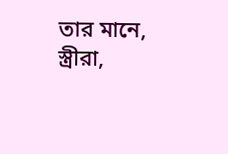তার মানে, স্ত্রীরা,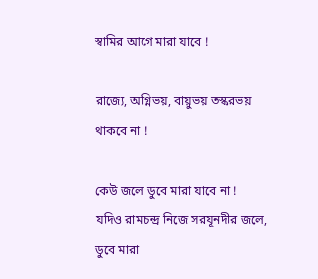স্বামির আগে মারা যাবে !

রাজ্যে, অগ্নিভয়, বায়ুভয় তস্করভয় থাকবে না !

কেউ জলে ডুবে মারা যাবে না !
যদিও রামচন্দ্র নিজে সরযূনদীর জলে, ডুবে মারা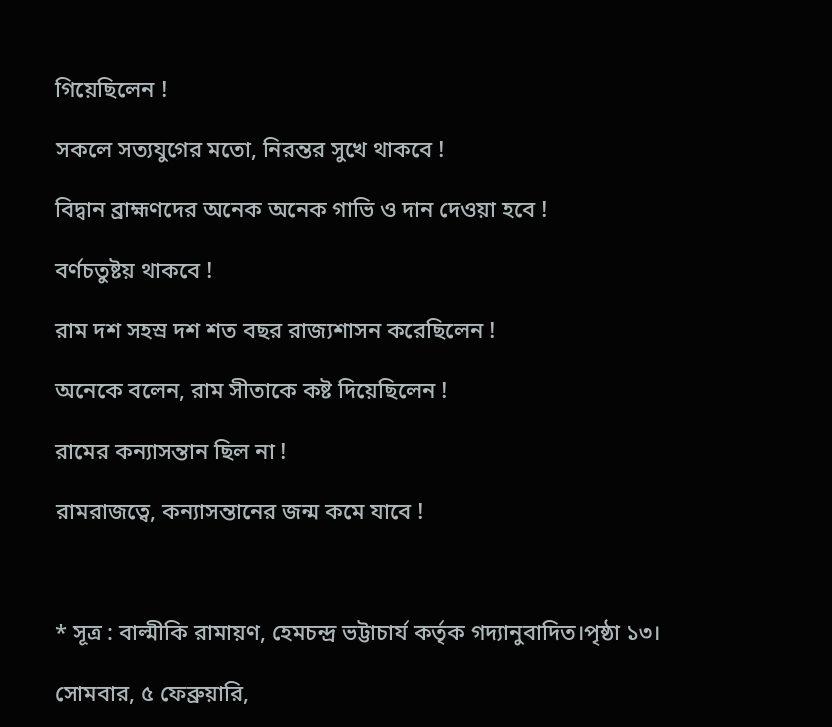গিয়েছিলেন !

সকলে সত্যযুগের মতো, নিরন্তর সুখে থাকবে !

বিদ্বান ব্রাহ্মণদের অনেক অনেক গাভি ও দান দেওয়া হবে !

বর্ণচতুষ্টয় থাকবে !

রাম দশ সহস্র দশ শত বছর রাজ্যশাসন করেছিলেন !

অনেকে বলেন, রাম সীতাকে কষ্ট দিয়েছিলেন !

রামের কন্যাসন্তান ছিল না !

রামরাজত্বে, কন্যাসন্তানের জন্ম কমে যাবে !



* সূত্র : বাল্মীকি রামায়ণ, হেমচন্দ্র ভট্টাচার্য কর্তৃক গদ্যানুবাদিত।পৃষ্ঠা ১৩।

সোমবার, ৫ ফেব্রুয়ারি,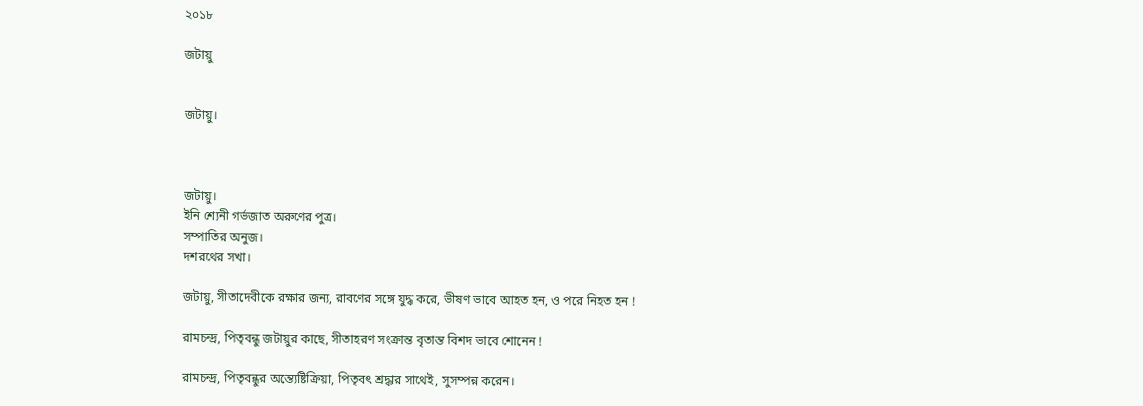২০১৮

জটায়ু


জটায়ু।



জটায়ু।
ইনি শ্যেনী গর্ভজাত অরুণের পুত্র।
সম্পাতির অনুজ।
দশরথের সখা।

জটায়ু, সীতাদেবীকে রক্ষার জন্য, রাবণের সঙ্গে যুদ্ধ করে, ভীষণ ভাবে আহত হন, ও পরে নিহত হন !

রামচন্দ্র, পিতৃবন্ধু জটায়ুর কাছে, সীতাহরণ সংক্রান্ত বৃতান্ত বিশদ ভাবে শোনেন !

রামচন্দ্র, পিতৃবন্ধুর অন্ত্যেষ্টিক্রিয়া, পিতৃবৎ শ্রদ্ধার সাথেই, সুসম্পন্ন করেন।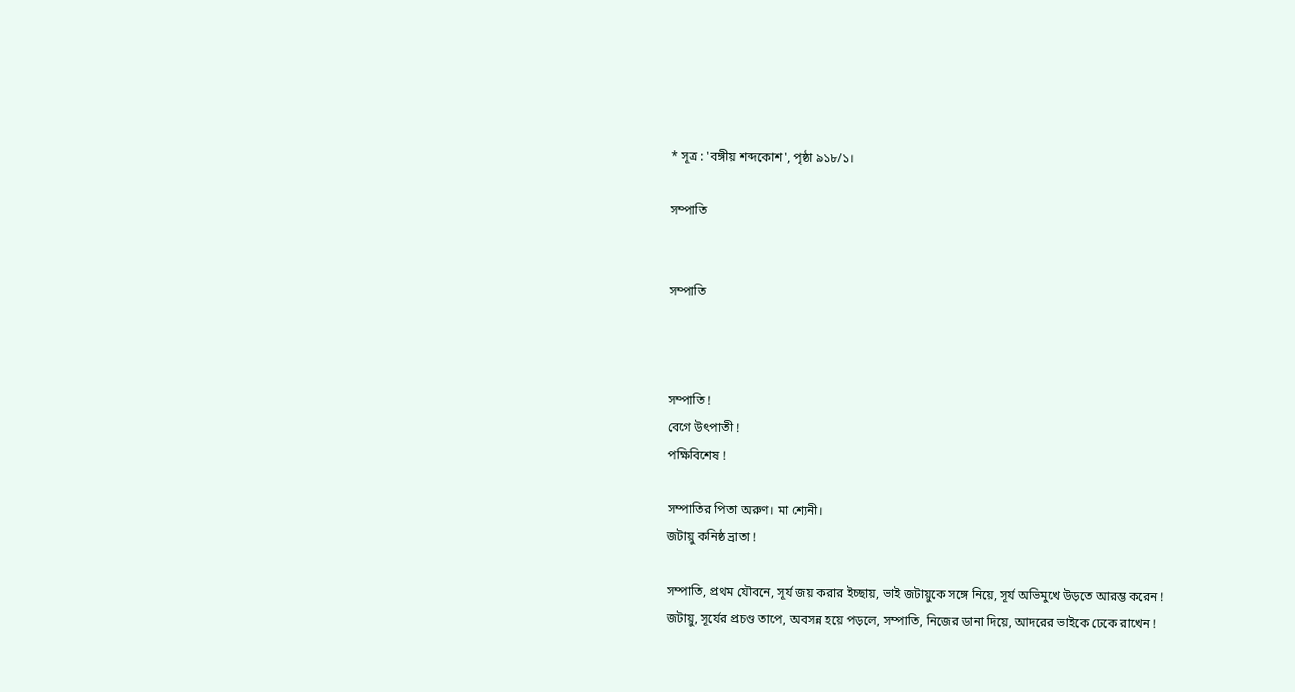* সূত্র : 'বঙ্গীয় শব্দকোশ', পৃষ্ঠা ৯১৮/১।

সম্পাতি


সম্পাতি



সম্পাতি !
বেগে উৎপাতী !
পক্ষিবিশেষ !

সম্পাতির পিতা অরুণ। মা শ্যেনী।
জটায়ু কনিষ্ঠ ভ্রাতা !

সম্পাতি, প্রথম যৌবনে, সূর্য জয় করার ইচ্ছায়, ভাই জটায়ুকে সঙ্গে নিয়ে, সূর্য অভিমুখে উড়তে আরম্ভ করেন !
জটায়ু, সূর্যের প্রচণ্ড তাপে, অবসন্ন হয়ে পড়লে, সম্পাতি, নিজের ডানা দিয়ে, আদরের ভাইকে ঢেকে রাখেন !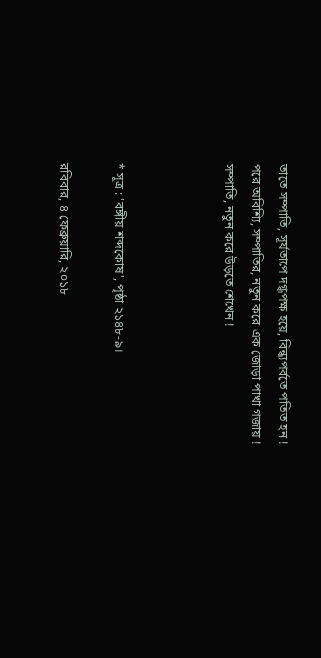তাতে সম্পাতি, সূর্যতাপে দগ্ধপক্ষ হয়ে, বিন্ধ্যপর্বতে পতিত হন !
পরে অবিশ্যি, সম্পাতির, নতুন করে এক জোড়া পাখা গজায় !
সম্পাতি, নতুন করে উড়তে শেখেন !



* সূত্র : 'বঙ্গীয় শব্দকোষ', পৃষ্ঠা ২১৪৮-৯।

রবিবার, ৪ ফেব্রুয়ারি, ২০১৮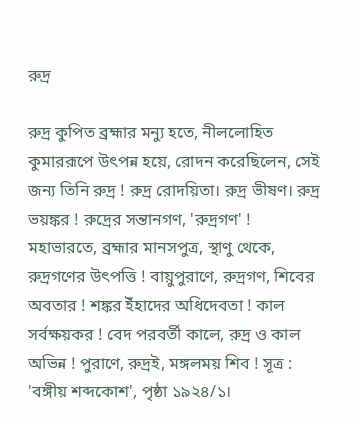রুদ্র

রুদ্র কুপিত ব্রহ্মার মন্যু হতে, নীললোহিত কুমাররূপে উৎপন্ন হয়ে, রোদন করেছিলেন, সেই জন্য তিনি রুদ্র ! রুদ্র রোদয়িতা। রুদ্র ভীষণ। রুদ্র ভয়ঙ্কর ! রুদ্রের সন্তানগণ, 'রুদ্রগণ' ! মহাভারতে, ব্রহ্মার মানসপুত্র, স্থাণু থেকে, রুদ্রগণের উৎপত্তি ! বায়ুপুরাণে, রুদ্রগণ, শিবের অবতার ! শঙ্কর ইঁহাদের অধিদেবতা ! কাল সর্বক্ষয়কর ! বেদ পরবর্তী কালে, রুদ্র ও কাল অভিন্ন ! পুরাণে, রুদ্রই, মঙ্গলময় শিব ! সূত্র : 'বঙ্গীয় শব্দকোশ', পৃষ্ঠা ১৯২৪/১।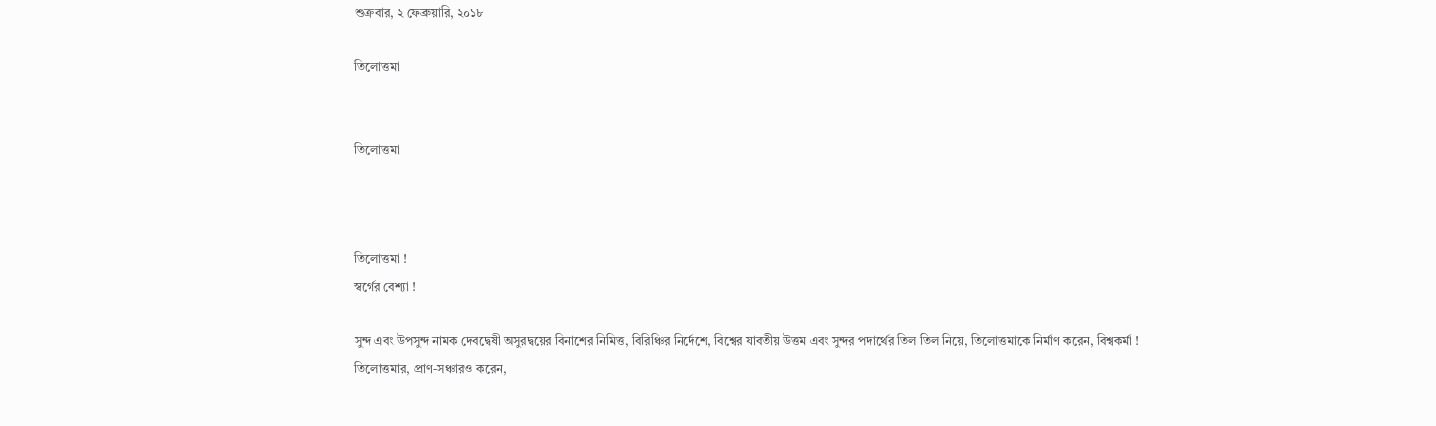শুক্রবার, ২ ফেব্রুয়ারি, ২০১৮

তিলোত্তমা


তিলোত্তমা



তিলোত্তমা !
স্বর্গের বেশ্যা !

সুন্দ এবং উপসুন্দ নামক দেবদ্বেষী অসুরদ্বয়ের বিনাশের নিমিত্ত, বিরিঞ্চির নির্দেশে, বিশ্বের যাবতীয় উত্তম এবং সুন্দর পদার্থের তিল তিল নিয়ে, তিলোত্তমাকে নির্মাণ করেন, বিশ্বকর্মা !
তিলোত্তমার, প্রাণ-সঞ্চারও করেন,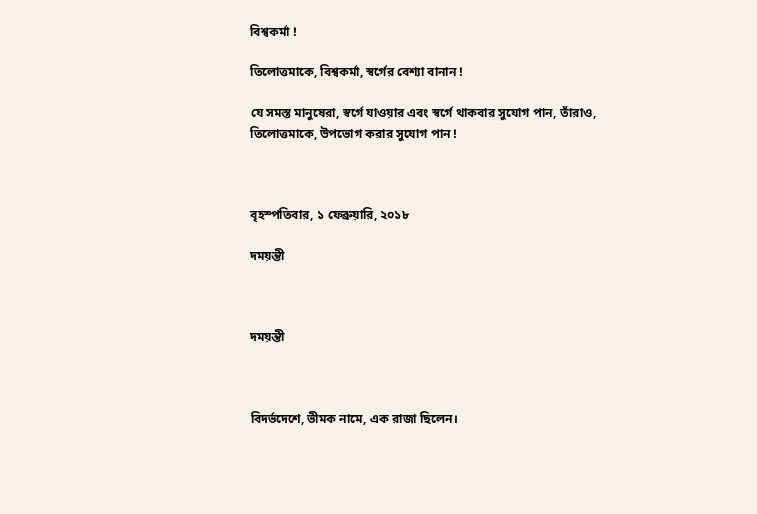বিশ্বকর্মা !

তিলোত্তমাকে, বিশ্বকর্মা, স্বর্গের বেশ্যা বানান !

যে সমস্ত মানুষেরা, স্বর্গে যাওয়ার এবং স্বর্গে থাকবার সুযোগ পান, তাঁরাও, তিলোত্তমাকে, উপভোগ করার সুযোগ পান !



বৃহস্পতিবার, ১ ফেব্রুয়ারি, ২০১৮

দময়ন্তী



দময়ন্তী



বিদর্ভদেশে, ভীমক নামে, এক রাজা ছিলেন।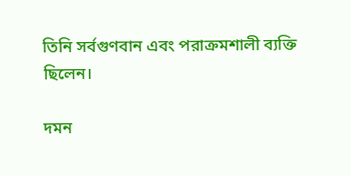তিনি সর্বগুণবান এবং পরাক্রমশালী ব্যক্তি ছিলেন।

দমন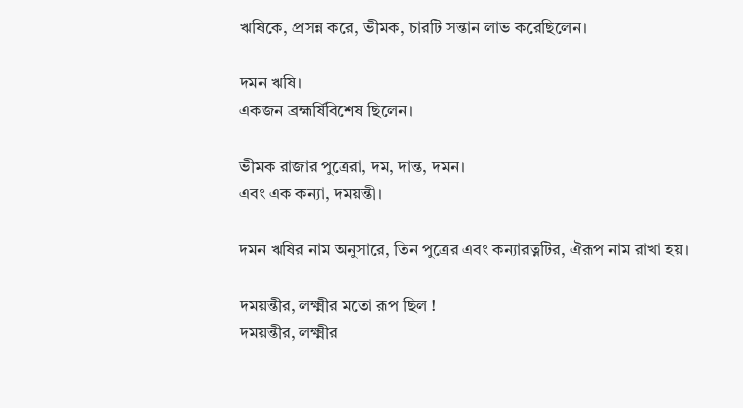ঋষিকে, প্রসন্ন করে, ভীমক, চারটি সন্তান লাভ করেছিলেন।

দমন ঋষি।
একজন ব্রহ্মর্ষিবিশেষ ছিলেন।

ভীমক রাজার পুত্রেরা, দম, দান্ত, দমন।
এবং এক কন্যা, দময়ন্তী।

দমন ঋষির নাম অনুসারে, তিন পুত্রের এবং কন্যারত্নটির, ঐরূপ নাম রাখা হয়।

দময়ন্তীর, লক্ষ্মীর মতো রূপ ছিল !
দময়ন্তীর, লক্ষ্মীর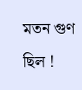মতন গুণ ছিল !